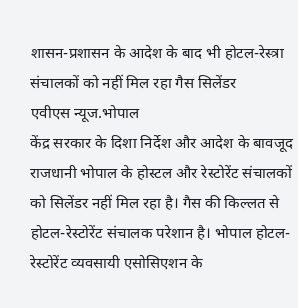शासन-प्रशासन के आदेश के बाद भी होटल-रेस्त्रा संचालकों को नहीं मिल रहा गैस सिलेंडर
एवीएस न्यूज.भोपाल
केंद्र सरकार के दिशा निर्देश और आदेश के बावजूद राजधानी भोपाल के होस्टल और रेस्टोरेंट संचालकों को सिलेंडर नहीं मिल रहा है। गैस की किल्लत से होटल-रेस्टोरेंट संचालक परेशान है। भोपाल होटल-रेस्टोरेंट व्यवसायी एसोसिएशन के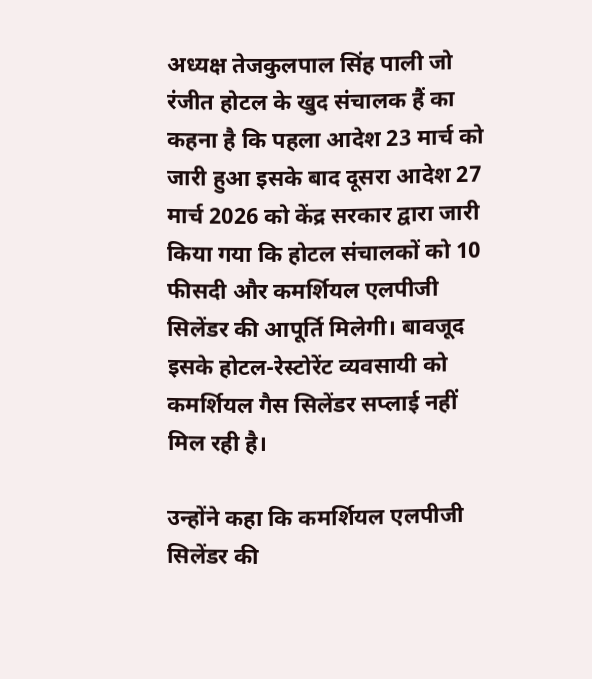अध्यक्ष तेजकुलपाल सिंह पाली जो रंजीत होटल के खुद संचालक हैं का कहना है कि पहला आदेश 23 मार्च को जारी हुआ इसके बाद दूसरा आदेश 27 मार्च 2026 को केंद्र सरकार द्वारा जारी किया गया कि होटल संचालकों को 10 फीसदी और कमर्शियल एलपीजी सिलेंडर की आपूर्ति मिलेगी। बावजूद इसके होटल-रेस्टोरेंट व्यवसायी को कमर्शियल गैस सिलेंडर सप्लाई नहीं मिल रही है।

उन्होंने कहा कि कमर्शियल एलपीजी सिलेंडर की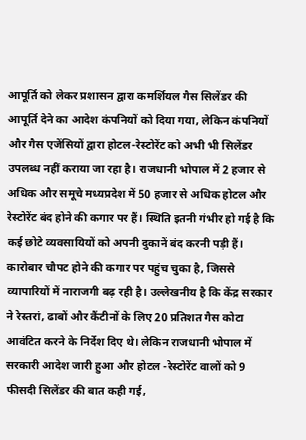आपूर्ति को लेकर प्रशासन द्वारा कमर्शियल गैस सिलेंडर की आपूर्ति देने का आदेश कंपनियों को दिया गया, लेकिन कंपनियों और गैस एजेंसियों द्वारा होटल-रेस्टोरेंट को अभी भी सिलेंडर उपलब्ध नहीं कराया जा रहा है। राजधानी भोपाल में 2 हजार से अधिक और समूचे मध्यप्रदेश में 50 हजार से अधिक होटल और रेस्टोरेंट बंद होने की कगार पर हैं। स्थिति इतनी गंभीर हो गई है कि कई छोटे व्यवसायियों को अपनी दुकानें बंद करनी पड़ी हैं।
कारोबार चौपट होने की कगार पर पहुंच चुका है, जिससे व्यापारियों में नाराजगी बढ़ रही है। उल्लेखनीय है कि केंद्र सरकार ने रेस्तरां, ढाबों और कैंटीनों के लिए 20 प्रतिशत गैस कोटा आवंटित करने के निर्देश दिए थे। लेकिन राजधानी भोपाल में सरकारी आदेश जारी हुआ और होटल -रेस्टोरेंट वालों को 9 फीसदी सिलेंडर की बात कही गई,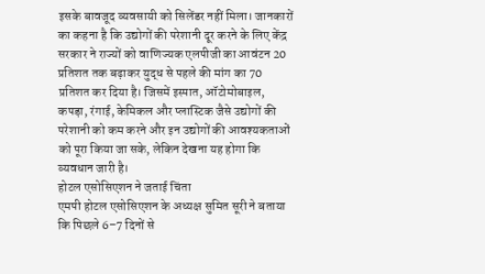इसके बावजूद व्यवसायी को सिलेंडर नहीं मिला। जानकारों का कहना है कि उद्योगों की परेशानी दूर करने के लिए केंद्र सरकार ने राज्यों को वाणिज्यक एलपीजी का आवंटन 20 प्रतिशत तक बढ़ाकर युद्ध से पहले की मांग का 70 प्रतिशत कर दिया है। जिसमें इस्पात, ऑटोमोबाइल, कपड़ा, रंगाई, केमिकल और प्लास्टिक जैसे उद्योगों की परेशानी को कम करने और इन उद्योगों की आवश्यकताओं को पूरा किया जा सके, लेकिन देखना यह होगा कि व्यवधान जारी है।
होटल एसोसिएशन ने जताई चिंता
एमपी होटल एसोसिएशन के अध्यक्ष सुमित सूरी ने बताया कि पिछले 6–7 दिनों से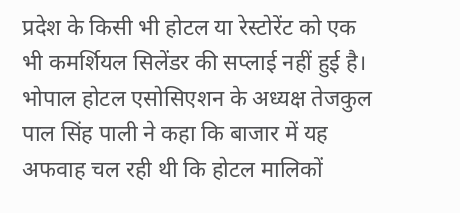प्रदेश के किसी भी होटल या रेस्टोरेंट को एक भी कमर्शियल सिलेंडर की सप्लाई नहीं हुई है। भोपाल होटल एसोसिएशन के अध्यक्ष तेजकुल पाल सिंह पाली ने कहा कि बाजार में यह अफवाह चल रही थी कि होटल मालिकों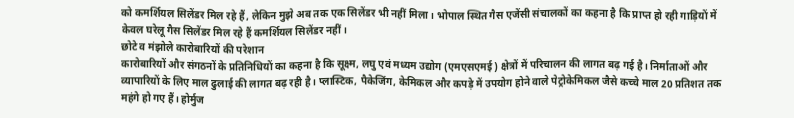को कमर्शियल सिलेंडर मिल रहे हैं, लेकिन मुझे अब तक एक सिलेंडर भी नहीं मिला। भोपाल स्थित गैस एजेंसी संचालकों का कहना है कि प्राप्त हो रही गाड़ियों में केवल घरेलू गैस सिलेंडर मिल रहे हैं कमर्शियल सिलेंडर नहीं।
छोटे व मंझोले कारोबारियों की परेशान
कारोबारियों और संगठनों के प्रतिनिधियों का कहना है कि सूक्ष्म, लघु एवं मध्यम उद्योग (एमएसएमई) क्षेत्रों में परिचालन की लागत बढ़ गई है। निर्माताओं और व्यापारियों के लिए माल ढुलाई की लागत बढ़ रही है। प्लास्टिक, पैकेजिंग, केमिकल और कपड़े में उपयोग होने वाले पेट्रोकेमिकल जैसे कच्चे माल 20 प्रतिशत तक महंगे हो गए हैं। होर्मुज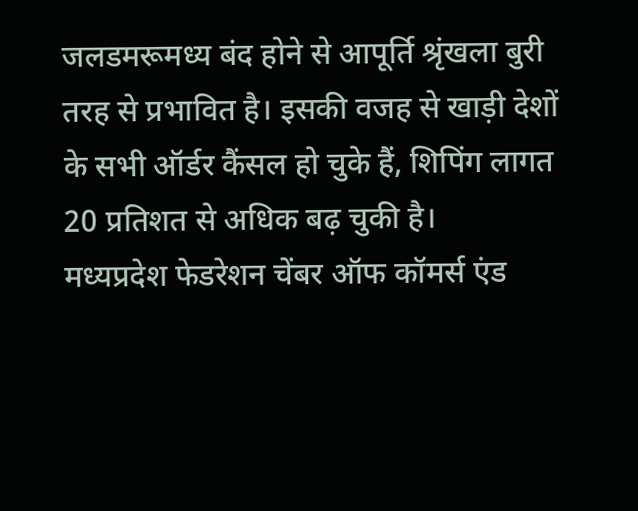जलडमरूमध्य बंद होने से आपूर्ति श्रृंखला बुरी तरह से प्रभावित है। इसकी वजह से खाड़ी देशों के सभी ऑर्डर कैंसल हो चुके हैं, शिपिंग लागत 20 प्रतिशत से अधिक बढ़ चुकी है।
मध्यप्रदेश फेडरेशन चेंबर ऑफ कॉमर्स एंड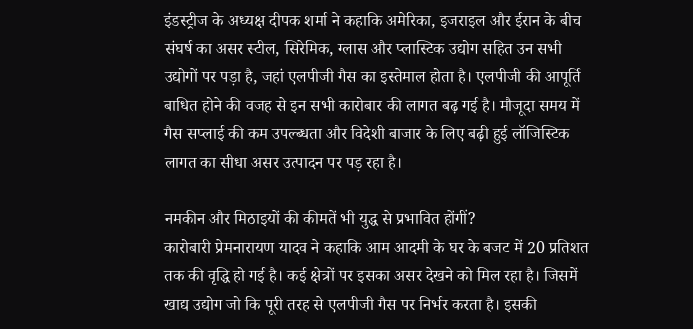इंडस्ट्रीज के अध्यक्ष दीपक शर्मा ने कहाकि अमेरिका, इजराइल और ईरान के बीच संघर्ष का असर स्टील, सिरेमिक, ग्लास और प्लास्टिक उद्योग सहित उन सभी उद्योगों पर पड़ा है, जहां एलपीजी गैस का इस्तेमाल होता है। एलपीजी की आपूर्ति बाधित होने की वजह से इन सभी कारोबार की लागत बढ़ गई है। मौजूदा समय में गैस सप्लाई की कम उपल्ब्धता और विदेशी बाजार के लिए बढ़ी हुई लॉजिस्टिक लागत का सीधा असर उत्पादन पर पड़ रहा है।

नमकीन और मिठाइयों की कीमतें भी युद्ध से प्रभावित होंगीं?
कारोबारी प्रेमनारायण यादव ने कहाकि आम आदमी के घर के बजट में 20 प्रतिशत तक की वृद्धि हो गई है। कई क्षेत्रों पर इसका असर देखने को मिल रहा है। जिसमें खाद्य उद्योग जो कि पूरी तरह से एलपीजी गैस पर निर्भर करता है। इसकी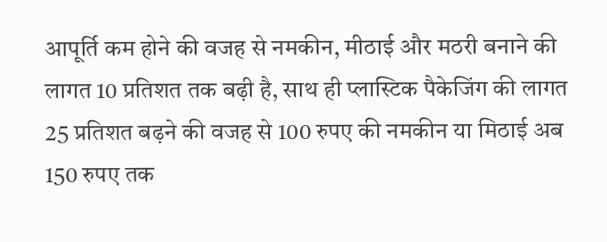आपूर्ति कम होने की वजह से नमकीन, मीठाई और मठरी बनाने की लागत 10 प्रतिशत तक बढ़ी है, साथ ही प्लास्टिक पैकेजिंग की लागत 25 प्रतिशत बढ़ने की वजह से 100 रुपए की नमकीन या मिठाई अब 150 रुपए तक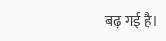बढ़ गई है।